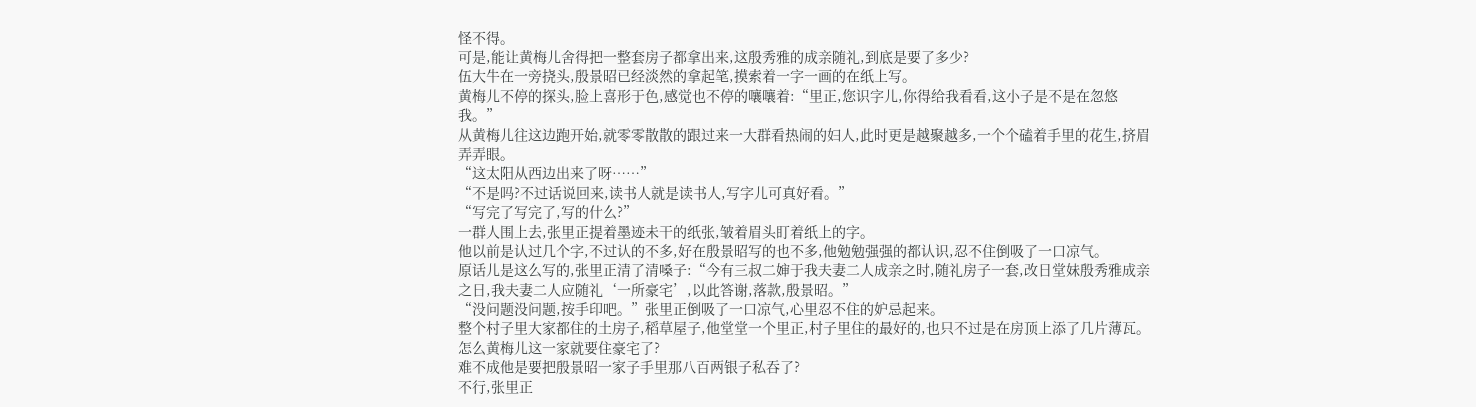怪不得。
可是,能让黄梅儿舍得把一整套房子都拿出来,这殷秀雅的成亲随礼,到底是要了多少?
伍大牛在一旁挠头,殷景昭已经淡然的拿起笔,摸索着一字一画的在纸上写。
黄梅儿不停的探头,脸上喜形于色,感觉也不停的嚷嚷着:“里正,您识字儿,你得给我看看,这小子是不是在忽悠我。”
从黄梅儿往这边跑开始,就零零散散的跟过来一大群看热闹的妇人,此时更是越聚越多,一个个磕着手里的花生,挤眉弄弄眼。
“这太阳从西边出来了呀……”
“不是吗?不过话说回来,读书人就是读书人,写字儿可真好看。”
“写完了写完了,写的什么?”
一群人围上去,张里正提着墨迹未干的纸张,皱着眉头盯着纸上的字。
他以前是认过几个字,不过认的不多,好在殷景昭写的也不多,他勉勉强强的都认识,忍不住倒吸了一口凉气。
原话儿是这么写的,张里正清了清嗓子:“今有三叔二婶于我夫妻二人成亲之时,随礼房子一套,改日堂妹殷秀雅成亲之日,我夫妻二人应随礼‘一所豪宅’,以此答谢,落款,殷景昭。”
“没问题没问题,按手印吧。”张里正倒吸了一口凉气,心里忍不住的妒忌起来。
整个村子里大家都住的土房子,稻草屋子,他堂堂一个里正,村子里住的最好的,也只不过是在房顶上添了几片薄瓦。
怎么黄梅儿这一家就要住豪宅了?
难不成他是要把殷景昭一家子手里那八百两银子私吞了?
不行,张里正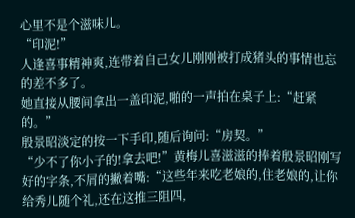心里不是个滋味儿。
“印泥!”
人逢喜事精神爽,连带着自己女儿刚刚被打成猪头的事情也忘的差不多了。
她直接从腰间拿出一盖印泥,啪的一声拍在桌子上:“赶紧的。”
殷景昭淡定的按一下手印,随后询问:“房契。”
“少不了你小子的!拿去吧!”黄梅儿喜滋滋的捧着殷景昭刚写好的字条,不屑的撇着嘴:“这些年来吃老娘的,住老娘的,让你给秀儿随个礼,还在这推三阻四,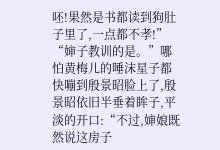呸!果然是书都读到狗肚子里了,一点都不孝!”
“婶子教训的是。”哪怕黄梅儿的唾沫星子都快嘣到殷景昭脸上了,殷景昭依旧半垂着眸子,平淡的开口:“不过,婶娘既然说这房子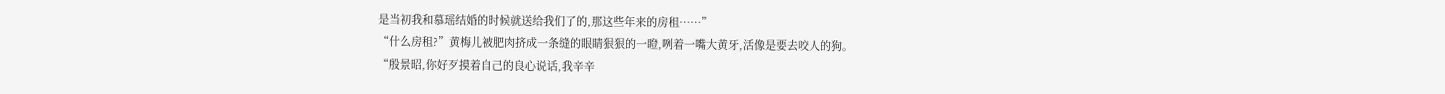是当初我和慕瑶结婚的时候就送给我们了的,那这些年来的房租……”
“什么房租?”黄梅儿被肥肉挤成一条缝的眼睛狠狠的一瞪,咧着一嘴大黄牙,活像是要去咬人的狗。
“殷景昭,你好歹摸着自己的良心说话,我辛辛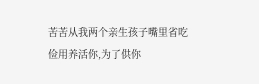苦苦从我两个亲生孩子嘴里省吃俭用养活你,为了供你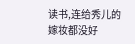读书,连给秀儿的嫁妆都没好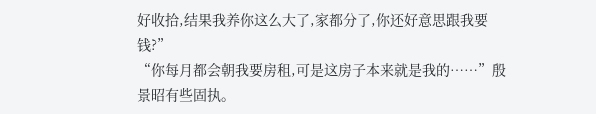好收拾,结果我养你这么大了,家都分了,你还好意思跟我要钱?”
“你每月都会朝我要房租,可是这房子本来就是我的……”殷景昭有些固执。